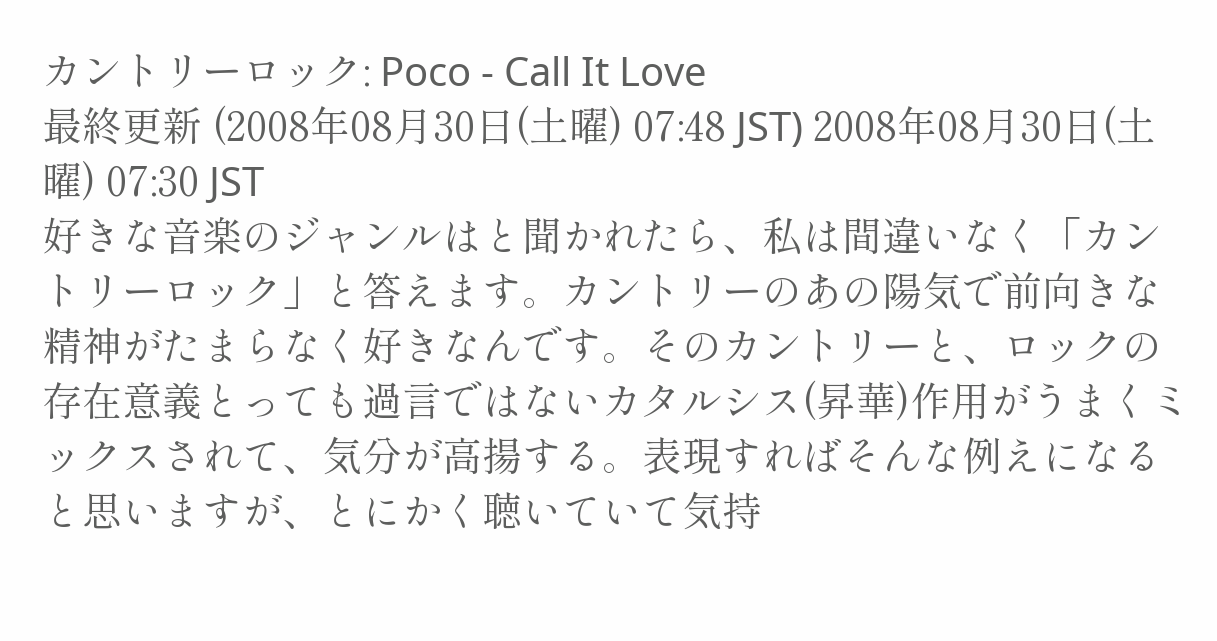カントリーロック: Poco - Call It Love
最終更新 (2008年08月30日(土曜) 07:48 JST) 2008年08月30日(土曜) 07:30 JST
好きな音楽のジャンルはと聞かれたら、私は間違いなく「カントリーロック」と答えます。カントリーのあの陽気で前向きな精神がたまらなく好きなんです。そのカントリーと、ロックの存在意義とっても過言ではないカタルシス(昇華)作用がうまくミックスされて、気分が高揚する。表現すればそんな例えになると思いますが、とにかく聴いていて気持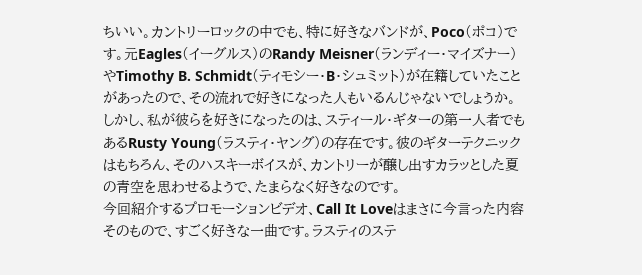ちいい。カントリーロックの中でも、特に好きなバンドが、Poco(ポコ)です。元Eagles(イーグルス)のRandy Meisner(ランディー・マイズナー)やTimothy B. Schmidt(ティモシー・B・シュミット)が在籍していたことがあったので、その流れで好きになった人もいるんじゃないでしょうか。
しかし、私が彼らを好きになったのは、スティール・ギターの第一人者でもあるRusty Young(ラスティ・ヤング)の存在です。彼のギターテクニックはもちろん、そのハスキーボイスが、カントリーが醸し出すカラッとした夏の青空を思わせるようで、たまらなく好きなのです。
今回紹介するプロモーションビデオ、Call It Loveはまさに今言った内容そのもので、すごく好きな一曲です。ラスティのステ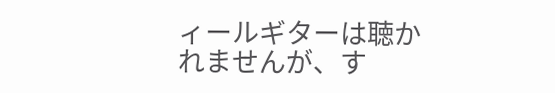ィールギターは聴かれませんが、す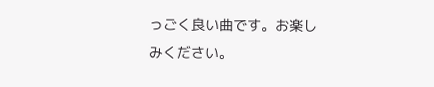っごく良い曲です。お楽しみください。